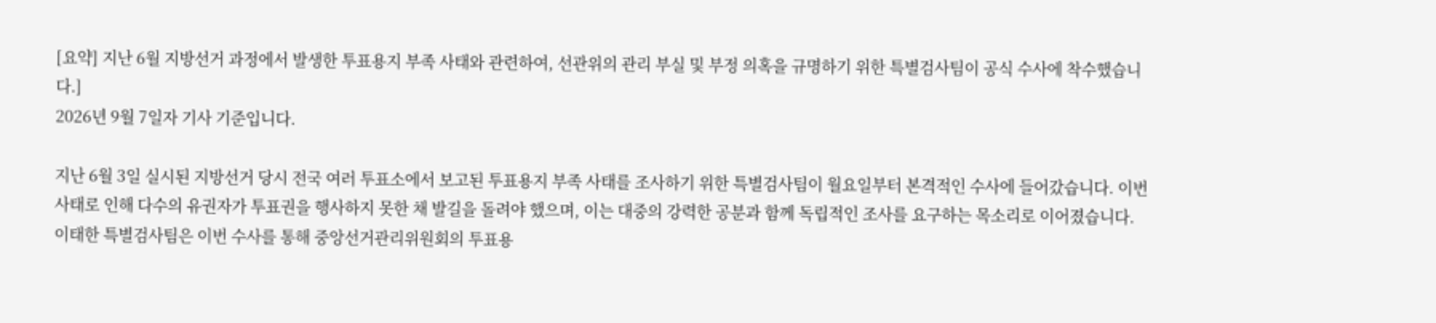[요약] 지난 6월 지방선거 과정에서 발생한 투표용지 부족 사태와 관련하여, 선관위의 관리 부실 및 부정 의혹을 규명하기 위한 특별검사팀이 공식 수사에 착수했습니다.]
2026년 9월 7일자 기사 기준입니다.

지난 6월 3일 실시된 지방선거 당시 전국 여러 투표소에서 보고된 투표용지 부족 사태를 조사하기 위한 특별검사팀이 월요일부터 본격적인 수사에 들어갔습니다. 이번 사태로 인해 다수의 유권자가 투표권을 행사하지 못한 채 발길을 돌려야 했으며, 이는 대중의 강력한 공분과 함께 독립적인 조사를 요구하는 목소리로 이어졌습니다.
이태한 특별검사팀은 이번 수사를 통해 중앙선거관리위원회의 투표용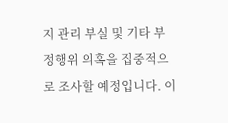지 관리 부실 및 기타 부정행위 의혹을 집중적으로 조사할 예정입니다. 이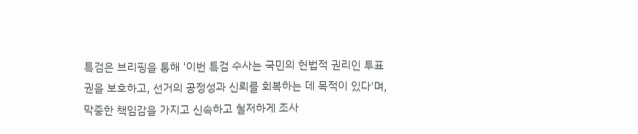특검은 브리핑을 통해 '이번 특검 수사는 국민의 헌법적 권리인 투표권을 보호하고, 선거의 공정성과 신뢰를 회복하는 데 목적이 있다'며, 막중한 책임감을 가지고 신속하고 철저하게 조사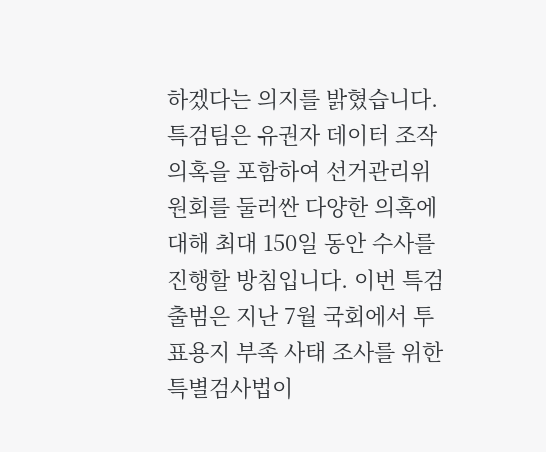하겠다는 의지를 밝혔습니다.
특검팀은 유권자 데이터 조작 의혹을 포함하여 선거관리위원회를 둘러싼 다양한 의혹에 대해 최대 150일 동안 수사를 진행할 방침입니다. 이번 특검 출범은 지난 7월 국회에서 투표용지 부족 사태 조사를 위한 특별검사법이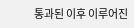통과된 이후 이루어진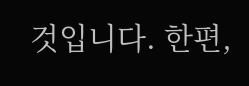것입니다. 한편,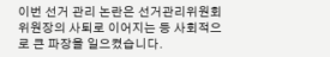이번 선거 관리 논란은 선거관리위원회 위원장의 사퇴로 이어지는 등 사회적으로 큰 파장을 일으켰습니다.